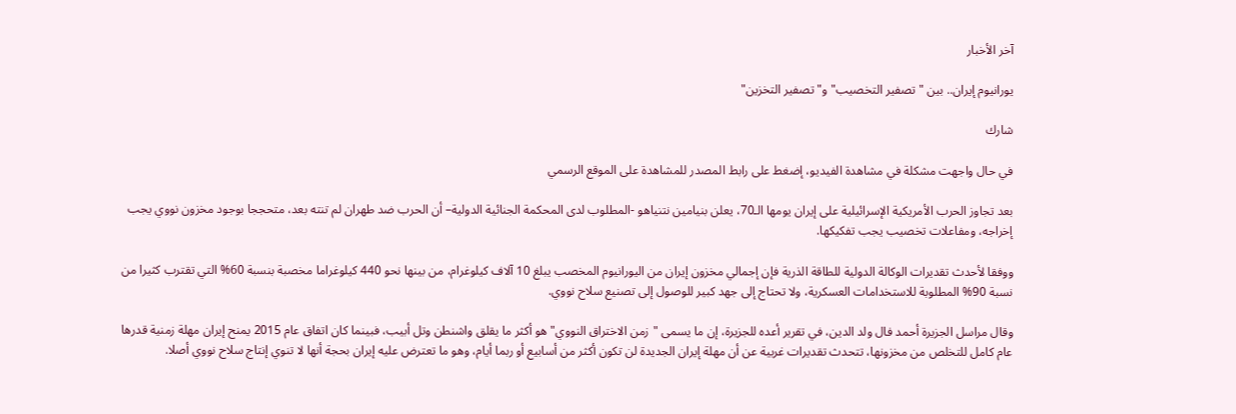آخر الأخبار

يورانيوم إيران.. بين "تصفير التخصيب" و"تصفير التخزين"

شارك

في حال واجهت مشكلة في مشاهدة الفيديو، إضغط على رابط المصدر للمشاهدة على الموقع الرسمي

بعد تجاوز الحرب الأمريكية الإسرائيلية على إيران يومها الـ70، يعلن بنيامين نتنياهو -المطلوب لدى المحكمة الجنائية الدولية– أن الحرب ضد طهران لم تنته بعد، متحججا بوجود مخزون نووي يجب إخراجه، ومفاعلات تخصيب يجب تفكيكها.

ووفقا لأحدث تقديرات الوكالة الدولية للطاقة الذرية فإن إجمالي مخزون إيران من اليورانيوم المخصب يبلغ 10 آلاف كيلوغرام، من بينها نحو 440 كيلوغراما مخصبة بنسبة 60% التي تقترب كثيرا من نسبة 90% المطلوبة للاستخدامات العسكرية، ولا تحتاج إلى جهد كبير للوصول إلى تصنيع سلاح نووي.

وقال مراسل الجزيرة أحمد فال ولد الدين، في تقرير أعده للجزيرة، إن ما يسمى "زمن الاختراق النووي" هو أكثر ما يقلق واشنطن وتل أبيب، فبينما كان اتفاق عام 2015 يمنح إيران مهلة زمنية قدرها عام كامل للتخلص من مخزونها، تتحدث تقديرات غربية عن أن مهلة إيران الجديدة لن تكون أكثر من أسابيع أو ربما أيام، وهو ما تعترض عليه إيران بحجة أنها لا تنوي إنتاج سلاح نووي أصلا.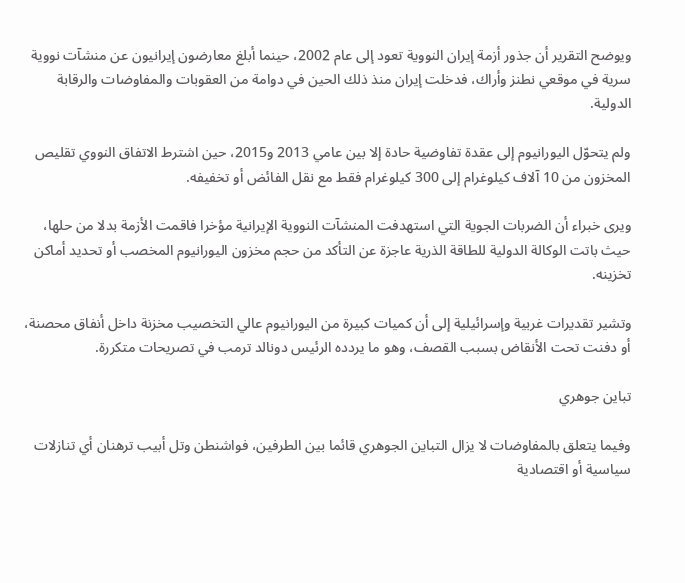ويوضح التقرير أن جذور أزمة إيران النووية تعود إلى عام 2002، حينما أبلغ معارضون إيرانيون عن منشآت نووية سرية في موقعي نطنز وأراك، فدخلت إيران منذ ذلك الحين في دوامة من العقوبات والمفاوضات والرقابة الدولية.

ولم يتحوّل اليورانيوم إلى عقدة تفاوضية حادة إلا بين عامي 2013 و2015، حين اشترط الاتفاق النووي تقليص المخزون من 10 آلاف كيلوغرام إلى 300 كيلوغرام فقط مع نقل الفائض أو تخفيفه.

ويرى خبراء أن الضربات الجوية التي استهدفت المنشآت النووية الإيرانية مؤخرا فاقمت الأزمة بدلا من حلها، حيث باتت الوكالة الدولية للطاقة الذرية عاجزة عن التأكد من حجم مخزون اليورانيوم المخصب أو تحديد أماكن تخزينه.

وتشير تقديرات غربية وإسرائيلية إلى أن كميات كبيرة من اليورانيوم عالي التخصيب مخزنة داخل أنفاق محصنة، أو دفنت تحت الأنقاض بسبب القصف، وهو ما يردده الرئيس دونالد ترمب في تصريحات متكررة.

تباين جوهري

وفيما يتعلق بالمفاوضات لا يزال التباين الجوهري قائما بين الطرفين، فواشنطن وتل أبيب ترهنان أي تنازلات سياسية أو اقتصادية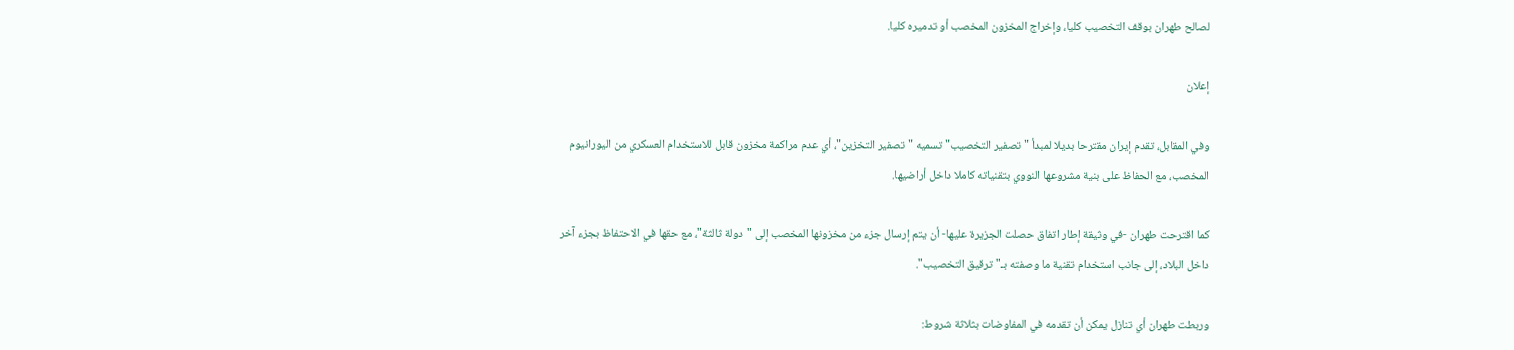لصالح طهران بوقف التخصيب كليا، وإخراج المخزون المخصب أو تدميره كليا.

إعلان

وفي المقابل، تقدم إيران مقترحا بديلا لمبدأ "تصفير التخصيب" تسميه "تصفير التخزين"، أي عدم مراكمة مخزون قابل للاستخدام العسكري من اليورانيوم المخصب، مع الحفاظ على بنية مشروعها النووي بتقنياته كاملا داخل أراضيها.

كما اقترحت طهران -في وثيقة إطار اتفاق حصلت الجزيرة عليها- أن يتم إرسال جزء من مخزونها المخصب إلى "دولة ثالثة"، مع حقها في الاحتفاظ بجزء آخر داخل البلاد، إلى جانب استخدام تقنية ما وصفته بـ"ترقيق التخصيب".

وربطت طهران أي تنازل يمكن أن تقدمه في المفاوضات بثلاثة شروط: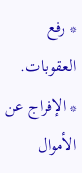* رفع العقوبات.
* الإفراج عن الأموال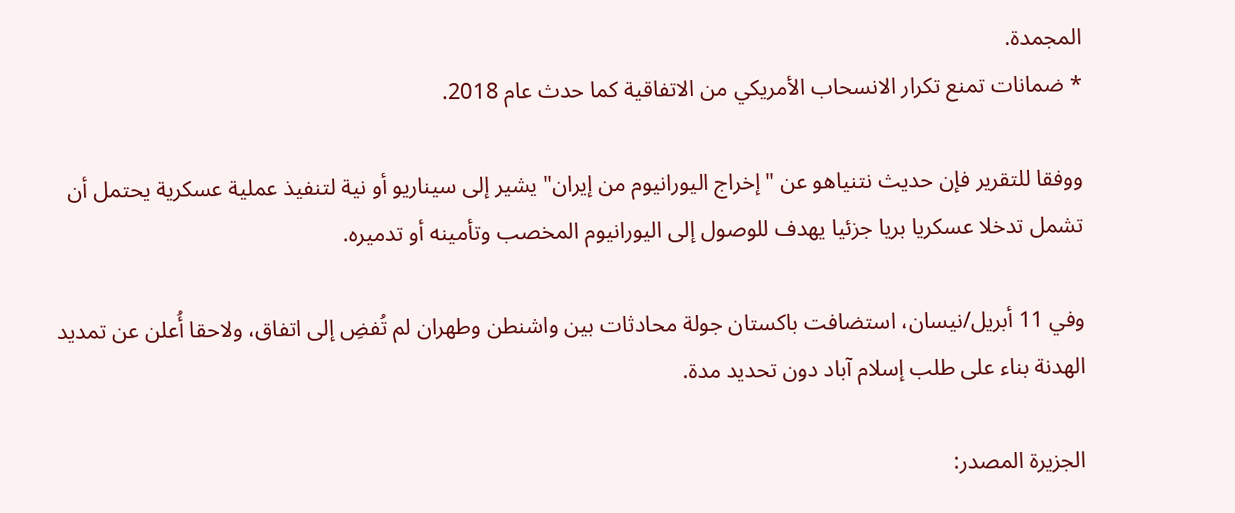المجمدة.
* ضمانات تمنع تكرار الانسحاب الأمريكي من الاتفاقية كما حدث عام 2018.

ووفقا للتقرير فإن حديث نتنياهو عن "إخراج اليورانيوم من إيران" يشير إلى سيناريو أو نية لتنفيذ عملية عسكرية يحتمل أن تشمل تدخلا عسكريا بريا جزئيا يهدف للوصول إلى اليورانيوم المخصب وتأمينه أو تدميره.

وفي 11 أبريل/نيسان، استضافت باكستان جولة محادثات بين واشنطن وطهران لم تُفضِ إلى اتفاق، ولاحقا أُعلن عن تمديد الهدنة بناء على طلب إسلام آباد دون تحديد مدة.

الجزيرة المصدر: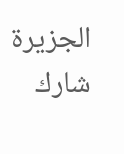الجزيرة
شارك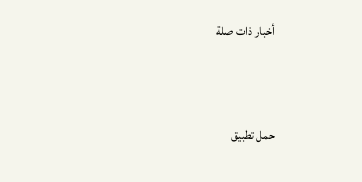أخبار ذات صلة



حمل تطبيق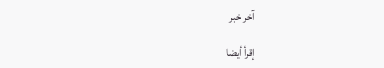آخر خبر

إقرأ أيضا